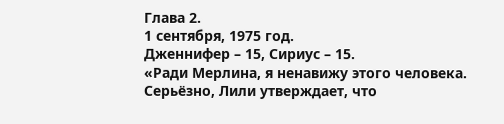Глава 2.
1 сентября, 1975 год.
Дженнифер – 15, Сириус – 15.
«Ради Мерлина, я ненавижу этого человека.
Серьёзно, Лили утверждает, что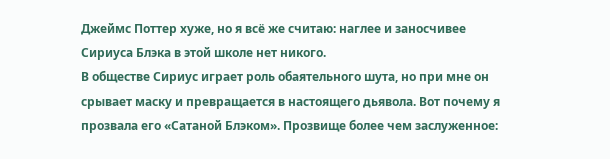Джеймс Поттер хуже, но я всё же считаю: наглее и заносчивее Сириуса Блэка в этой школе нет никого.
В обществе Сириус играет роль обаятельного шута, но при мне он срывает маску и превращается в настоящего дьявола. Вот почему я прозвала его «Сатаной Блэком». Прозвище более чем заслуженное: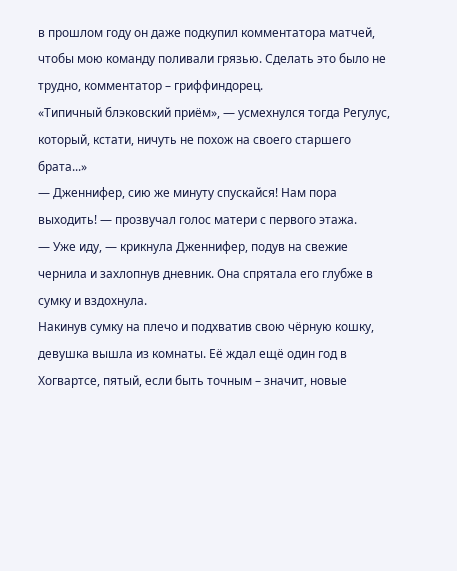в прошлом году он даже подкупил комментатора матчей, чтобы мою команду поливали грязью. Сделать это было не трудно, комментатор – гриффиндорец.
«Типичный блэковский приём», — усмехнулся тогда Регулус, который, кстати, ничуть не похож на своего старшего брата...»
— Дженнифер, сию же минуту спускайся! Нам пора выходить! — прозвучал голос матери с первого этажа.
— Уже иду, — крикнула Дженнифер, подув на свежие чернила и захлопнув дневник. Она спрятала его глубже в сумку и вздохнула.
Накинув сумку на плечо и подхватив свою чёрную кошку, девушка вышла из комнаты. Её ждал ещё один год в Хогвартсе, пятый, если быть точным – значит, новые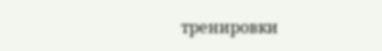тренировки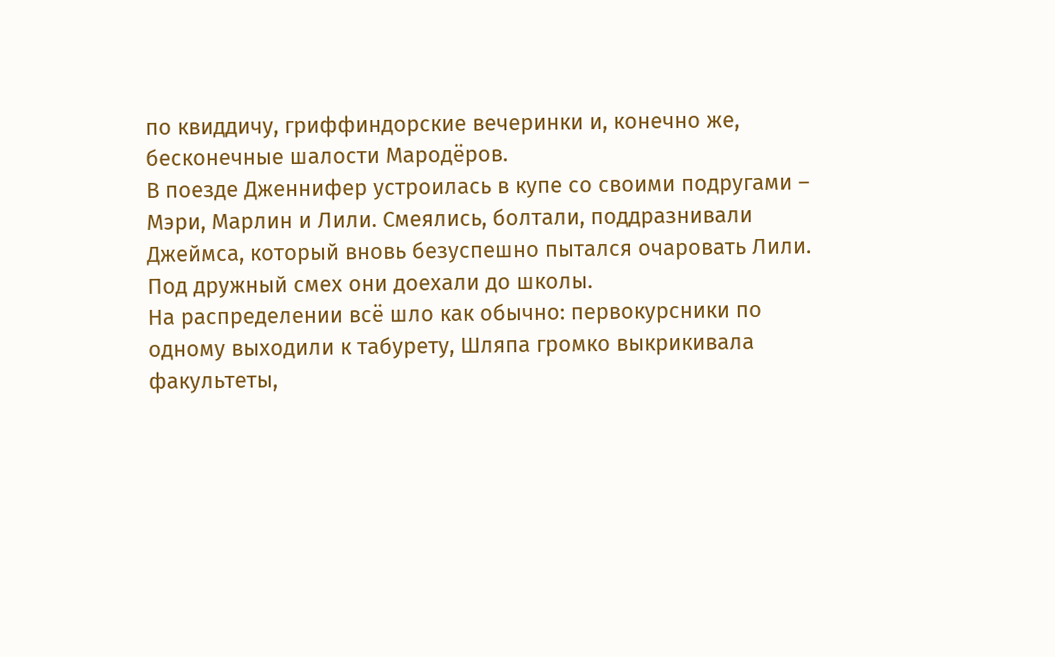по квиддичу, гриффиндорские вечеринки и, конечно же, бесконечные шалости Мародёров.
В поезде Дженнифер устроилась в купе со своими подругами – Мэри, Марлин и Лили. Смеялись, болтали, поддразнивали Джеймса, который вновь безуспешно пытался очаровать Лили. Под дружный смех они доехали до школы.
На распределении всё шло как обычно: первокурсники по одному выходили к табурету, Шляпа громко выкрикивала факультеты,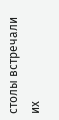столы встречали их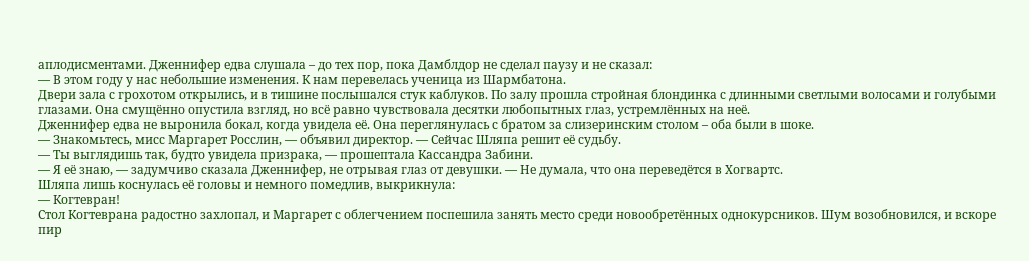аплодисментами. Дженнифер едва слушала – до тех пор, пока Дамблдор не сделал паузу и не сказал:
— В этом году у нас небольшие изменения. К нам перевелась ученица из Шармбатона.
Двери зала с грохотом открылись, и в тишине послышался стук каблуков. По залу прошла стройная блондинка с длинными светлыми волосами и голубыми глазами. Она смущённо опустила взгляд, но всё равно чувствовала десятки любопытных глаз, устремлённых на неё.
Дженнифер едва не выронила бокал, когда увидела её. Она переглянулась с братом за слизеринским столом – оба были в шоке.
— Знакомьтесь, мисс Маргарет Росслин, — объявил директор. — Сейчас Шляпа решит её судьбу.
— Ты выглядишь так, будто увидела призрака, — прошептала Кассандра Забини.
— Я её знаю, — задумчиво сказала Дженнифер, не отрывая глаз от девушки. — Не думала, что она переведётся в Хогвартс.
Шляпа лишь коснулась её головы и немного помедлив, выкрикнула:
— Когтевран!
Стол Когтеврана радостно захлопал, и Маргарет с облегчением поспешила занять место среди новообретённых однокурсников. Шум возобновился, и вскоре пир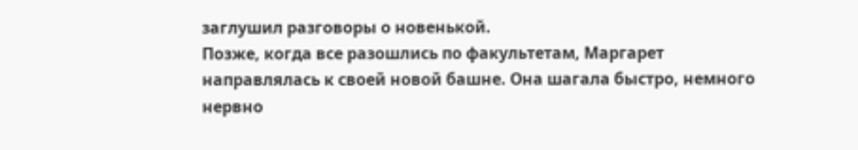заглушил разговоры о новенькой.
Позже, когда все разошлись по факультетам, Маргарет направлялась к своей новой башне. Она шагала быстро, немного нервно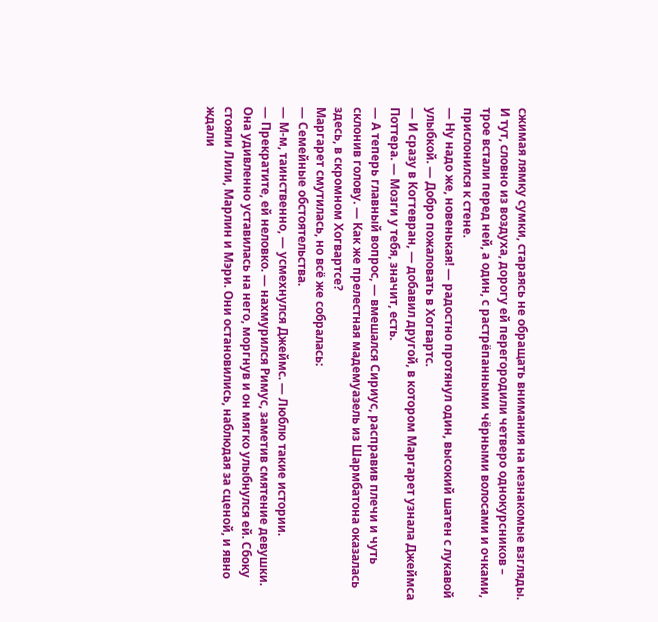сжимая лямку сумки, стараясь не обращать внимания на незнакомые взгляды.
И тут, словно из воздуха, дорогу ей перегородили четверо однокурсников – трое встали перед ней, а один, с растрёпанными чёрными волосами и очками, прислонился к стене.
— Ну надо же, новенькая! — радостно протянул один, высокий шатен с лукавой улыбкой. — Добро пожаловать в Хогвартс.
— И сразу в Когтевран, — добавил другой, в котором Маргарет узнала Джеймса Поттера. — Мозги у тебя, значит, есть.
— А теперь главный вопрос, — вмешался Сириус, расправив плечи и чуть склонив голову. — Как же прелестная мадемуазель из Шармбатона оказалась здесь, в скромном Хогвартсе?
Маргарет смутилась, но всё же собралась:
— Семейные обстоятельства.
— М-м, таинственно, — усмехнулся Джеймс. — Люблю такие истории.
— Прекратите, ей неловко. — нахмурился Римус, заметив смятение девушки.
Она удивленно уставилась на него, моргнув и он мягко улыбнулся ей. Сбоку стояли Лили, Марлин и Мэри. Они остановились, наблюдая за сценой, и явно ждали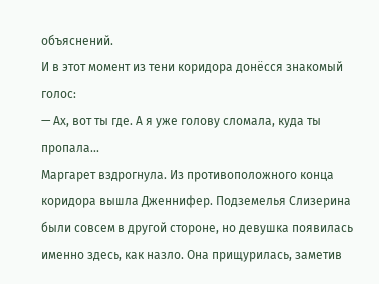объяснений.
И в этот момент из тени коридора донёсся знакомый голос:
— Ах, вот ты где. А я уже голову сломала, куда ты пропала...
Маргарет вздрогнула. Из противоположного конца коридора вышла Дженнифер. Подземелья Слизерина были совсем в другой стороне, но девушка появилась именно здесь, как назло. Она прищурилась, заметив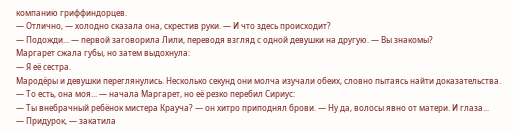компанию гриффиндорцев.
— Отлично, — холодно сказала она, скрестив руки. — И что здесь происходит?
— Подожди... — первой заговорила Лили, переводя взгляд с одной девушки на другую. — Вы знакомы?
Маргарет сжала губы, но затем выдохнула:
— Я её сестра.
Мародёры и девушки переглянулись. Несколько секунд они молча изучали обеих, словно пытаясь найти доказательства.
— То есть, она моя... — начала Маргарет, но её резко перебил Сириус:
— Ты внебрачный ребёнок мистера Крауча? — он хитро приподнял брови. — Ну да, волосы явно от матери. И глаза...
— Придурок, — закатила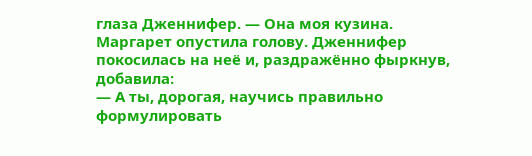глаза Дженнифер. — Она моя кузина.
Маргарет опустила голову. Дженнифер покосилась на неё и, раздражённо фыркнув, добавила:
— А ты, дорогая, научись правильно формулировать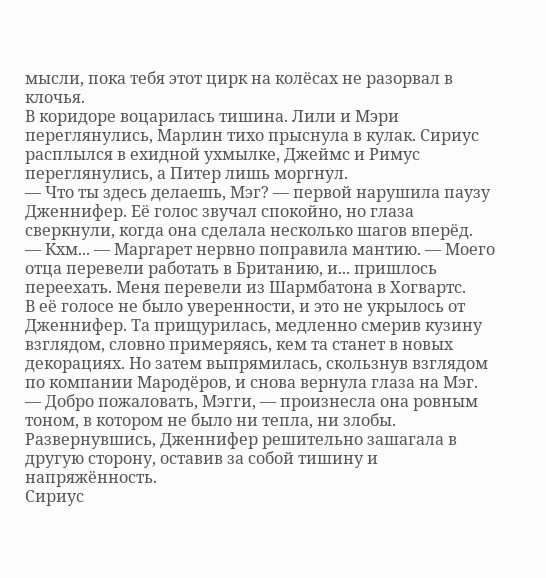мысли, пока тебя этот цирк на колёсах не разорвал в клочья.
В коридоре воцарилась тишина. Лили и Мэри переглянулись, Марлин тихо прыснула в кулак. Сириус расплылся в ехидной ухмылке, Джеймс и Римус переглянулись, а Питер лишь моргнул.
— Что ты здесь делаешь, Мэг? — первой нарушила паузу Дженнифер. Её голос звучал спокойно, но глаза сверкнули, когда она сделала несколько шагов вперёд.
— Кхм... — Маргарет нервно поправила мантию. — Моего отца перевели работать в Британию, и... пришлось переехать. Меня перевели из Шармбатона в Хогвартс.
В её голосе не было уверенности, и это не укрылось от Дженнифер. Та прищурилась, медленно смерив кузину взглядом, словно примеряясь, кем та станет в новых декорациях. Но затем выпрямилась, скользнув взглядом по компании Мародёров, и снова вернула глаза на Мэг.
— Добро пожаловать, Мэгги, — произнесла она ровным тоном, в котором не было ни тепла, ни злобы.
Развернувшись, Дженнифер решительно зашагала в другую сторону, оставив за собой тишину и напряжённость.
Сириус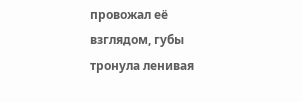провожал её взглядом, губы тронула ленивая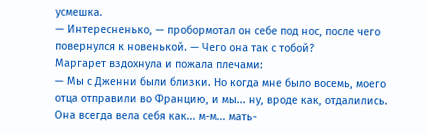усмешка.
— Интересненько, — пробормотал он себе под нос, после чего повернулся к новенькой. — Чего она так с тобой?
Маргарет вздохнула и пожала плечами:
— Мы с Дженни были близки. Но когда мне было восемь, моего отца отправили во Францию, и мы... ну, вроде как, отдалились. Она всегда вела себя как... м-м... мать-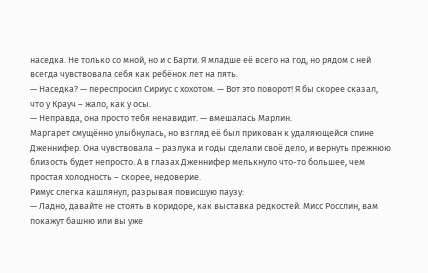наседка. Не только со мной, но и с Барти. Я младше её всего на год, но рядом с ней всегда чувствовала себя как ребёнок лет на пять.
— Наседка? — переспросил Сириус с хохотом. — Вот это поворот! Я бы скорее сказал, что у Крауч – жало, как у осы.
— Неправда, она просто тебя ненавидит. — вмешалась Марлин.
Маргарет смущённо улыбнулась, но взгляд её был прикован к удаляющейся спине Дженнифер. Она чувствовала – разлука и годы сделали своё дело, и вернуть прежнюю близость будет непросто. А в глазах Дженнифер мелькнуло что-то большее, чем простая холодность – скорее, недоверие.
Римус слегка кашлянул, разрывая повисшую паузу:
— Ладно, давайте не стоять в коридоре, как выставка редкостей. Мисс Росслин, вам покажут башню или вы уже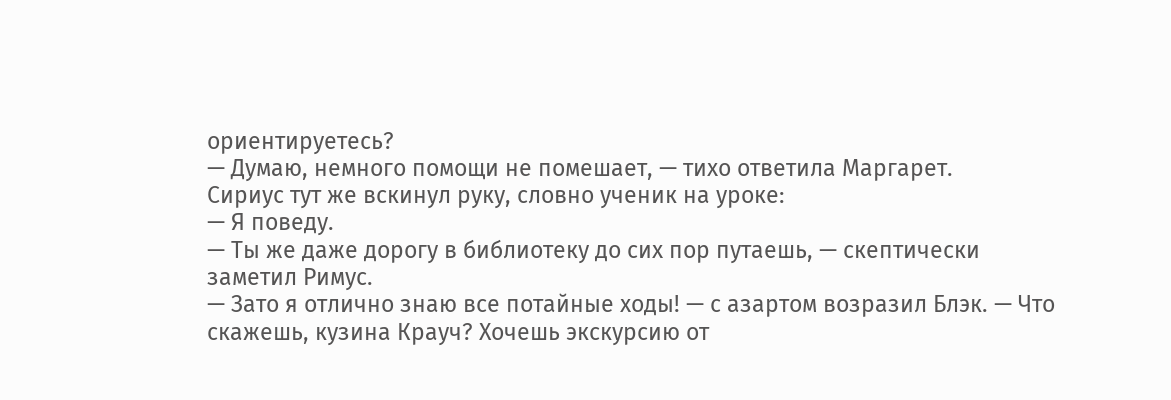ориентируетесь?
— Думаю, немного помощи не помешает, — тихо ответила Маргарет.
Сириус тут же вскинул руку, словно ученик на уроке:
— Я поведу.
— Ты же даже дорогу в библиотеку до сих пор путаешь, — скептически заметил Римус.
— Зато я отлично знаю все потайные ходы! — с азартом возразил Блэк. — Что скажешь, кузина Крауч? Хочешь экскурсию от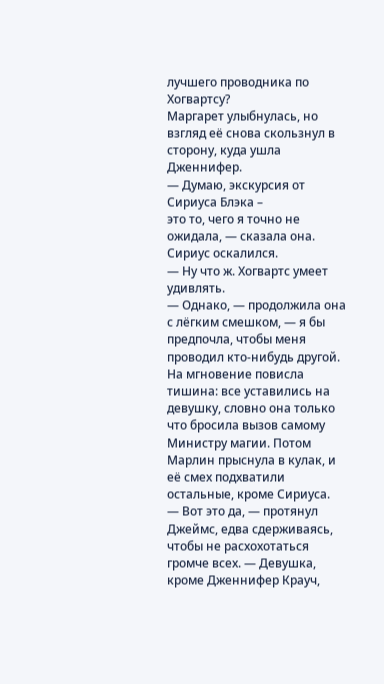лучшего проводника по Хогвартсу?
Маргарет улыбнулась, но взгляд её снова скользнул в сторону, куда ушла Дженнифер.
— Думаю, экскурсия от Сириуса Блэка –
это то, чего я точно не ожидала, — сказала она.
Сириус оскалился.
— Ну что ж. Хогвартс умеет удивлять.
— Однако, — продолжила она с лёгким смешком, — я бы предпочла, чтобы меня проводил кто-нибудь другой.
На мгновение повисла тишина: все уставились на девушку, словно она только что бросила вызов самому Министру магии. Потом Марлин прыснула в кулак, и её смех подхватили остальные, кроме Сириуса.
— Вот это да, — протянул Джеймс, едва сдерживаясь, чтобы не расхохотаться громче всех. — Девушка, кроме Дженнифер Крауч,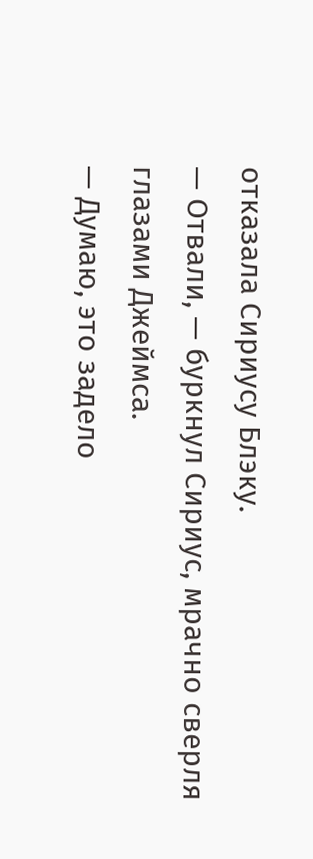отказала Сириусу Блэку.
— Отвали, — буркнул Сириус, мрачно сверля глазами Джеймса.
— Думаю, это задело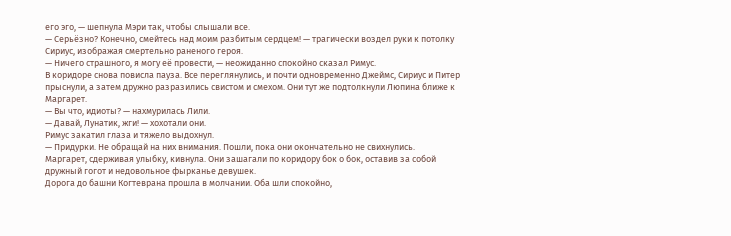его эго, — шепнула Мэри так, чтобы слышали все.
— Серьёзно? Конечно, смейтесь над моим разбитым сердцем! — трагически воздел руки к потолку Сириус, изображая смертельно раненого героя.
— Ничего страшного, я могу её провести, — неожиданно спокойно сказал Римус.
В коридоре снова повисла пауза. Все переглянулись, и почти одновременно Джеймс, Сириус и Питер прыснули, а затем дружно разразились свистом и смехом. Они тут же подтолкнули Люпина ближе к Маргарет.
— Вы что, идиоты? — нахмурилась Лили.
— Давай, Лунатик, жги! — хохотали они.
Римус закатил глаза и тяжело выдохнул.
— Придурки. Не обращай на них внимания. Пошли, пока они окончательно не свихнулись.
Маргарет, сдерживая улыбку, кивнула. Они зашагали по коридору бок о бок, оставив за собой дружный гогот и недовольное фырканье девушек.
Дорога до башни Когтеврана прошла в молчании. Оба шли спокойно,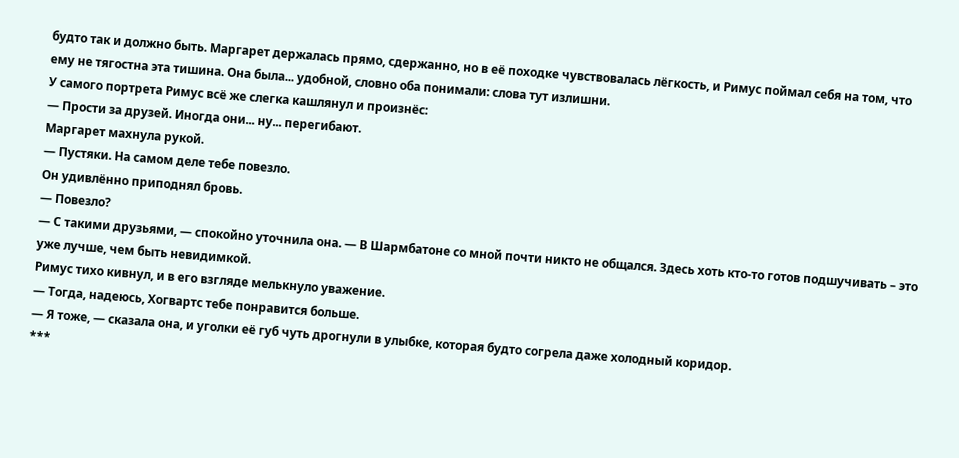будто так и должно быть. Маргарет держалась прямо, сдержанно, но в её походке чувствовалась лёгкость, и Римус поймал себя на том, что ему не тягостна эта тишина. Она была... удобной, словно оба понимали: слова тут излишни.
У самого портрета Римус всё же слегка кашлянул и произнёс:
— Прости за друзей. Иногда они... ну... перегибают.
Маргарет махнула рукой.
— Пустяки. На самом деле тебе повезло.
Он удивлённо приподнял бровь.
— Повезло?
— С такими друзьями, — спокойно уточнила она. — В Шармбатоне со мной почти никто не общался. Здесь хоть кто-то готов подшучивать – это уже лучше, чем быть невидимкой.
Римус тихо кивнул, и в его взгляде мелькнуло уважение.
— Тогда, надеюсь, Хогвартс тебе понравится больше.
— Я тоже, — сказала она, и уголки её губ чуть дрогнули в улыбке, которая будто согрела даже холодный коридор.
***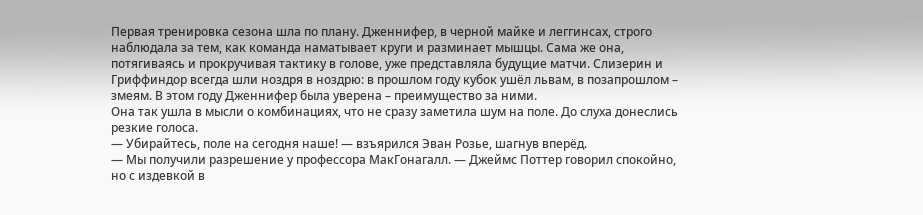Первая тренировка сезона шла по плану. Дженнифер, в черной майке и леггинсах, строго наблюдала за тем, как команда наматывает круги и разминает мышцы. Сама же она, потягиваясь и прокручивая тактику в голове, уже представляла будущие матчи. Слизерин и Гриффиндор всегда шли ноздря в ноздрю: в прошлом году кубок ушёл львам, в позапрошлом – змеям. В этом году Дженнифер была уверена – преимущество за ними.
Она так ушла в мысли о комбинациях, что не сразу заметила шум на поле. До слуха донеслись резкие голоса.
— Убирайтесь, поле на сегодня наше! — взъярился Эван Розье, шагнув вперёд.
— Мы получили разрешение у профессора МакГонагалл. — Джеймс Поттер говорил спокойно, но с издевкой в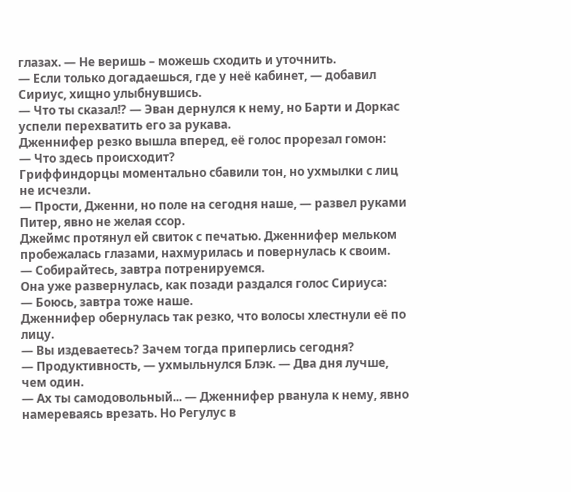глазах. — Не веришь – можешь сходить и уточнить.
— Если только догадаешься, где у неё кабинет, — добавил Сириус, хищно улыбнувшись.
— Что ты сказал!? — Эван дернулся к нему, но Барти и Доркас успели перехватить его за рукава.
Дженнифер резко вышла вперед, её голос прорезал гомон:
— Что здесь происходит?
Гриффиндорцы моментально сбавили тон, но ухмылки с лиц не исчезли.
— Прости, Дженни, но поле на сегодня наше, — развел руками Питер, явно не желая ссор.
Джеймс протянул ей свиток с печатью. Дженнифер мельком пробежалась глазами, нахмурилась и повернулась к своим.
— Собирайтесь, завтра потренируемся.
Она уже развернулась, как позади раздался голос Сириуса:
— Боюсь, завтра тоже наше.
Дженнифер обернулась так резко, что волосы хлестнули её по лицу.
— Вы издеваетесь? Зачем тогда приперлись сегодня?
— Продуктивность, — ухмыльнулся Блэк. — Два дня лучше, чем один.
— Ах ты самодовольный... — Дженнифер рванула к нему, явно намереваясь врезать. Но Регулус в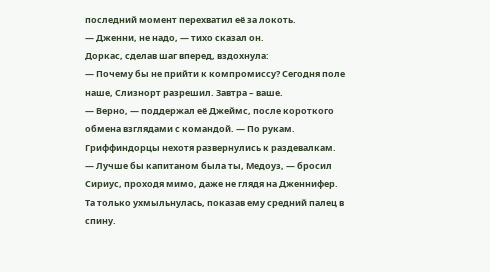последний момент перехватил её за локоть.
— Дженни, не надо, — тихо сказал он.
Доркас, сделав шаг вперед, вздохнула:
— Почему бы не прийти к компромиссу? Сегодня поле наше, Слизнорт разрешил. Завтра – ваше.
— Верно, — поддержал её Джеймс, после короткого обмена взглядами с командой. — По рукам.
Гриффиндорцы нехотя развернулись к раздевалкам.
— Лучше бы капитаном была ты, Медоуз, — бросил Сириус, проходя мимо, даже не глядя на Дженнифер.
Та только ухмыльнулась, показав ему средний палец в спину.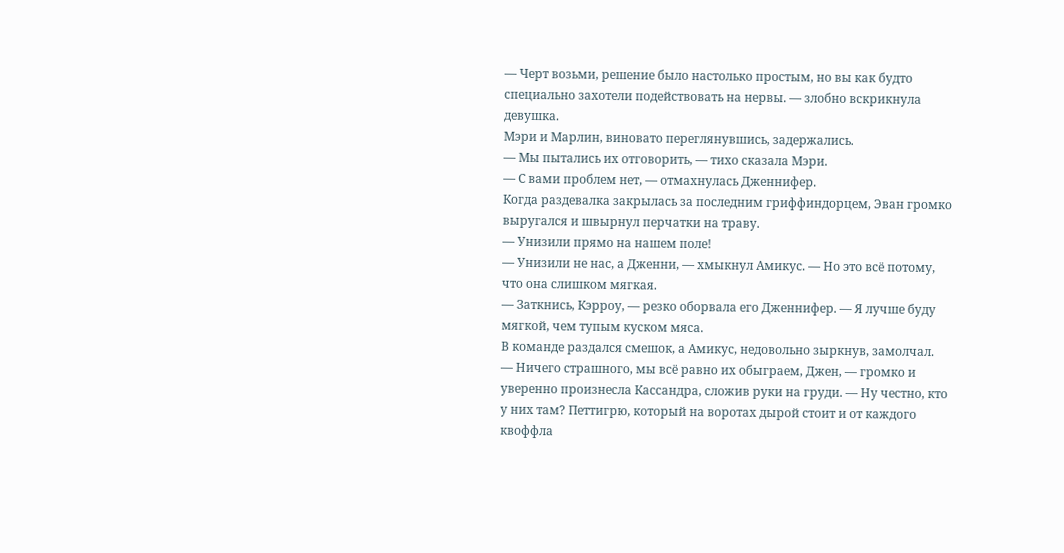— Черт возьми, решение было настолько простым, но вы как будто специально захотели подействовать на нервы. — злобно вскрикнула девушка.
Мэри и Марлин, виновато переглянувшись, задержались.
— Мы пытались их отговорить, — тихо сказала Мэри.
— С вами проблем нет, — отмахнулась Дженнифер.
Когда раздевалка закрылась за последним гриффиндорцем, Эван громко выругался и швырнул перчатки на траву.
— Унизили прямо на нашем поле!
— Унизили не нас, а Дженни, — хмыкнул Амикус. — Но это всё потому, что она слишком мягкая.
— Заткнись, Кэрроу, — резко оборвала его Дженнифер. — Я лучше буду мягкой, чем тупым куском мяса.
В команде раздался смешок, а Амикус, недовольно зыркнув, замолчал.
— Ничего страшного, мы всё равно их обыграем, Джен, — громко и уверенно произнесла Кассандра, сложив руки на груди. — Ну честно, кто у них там? Петтигрю, который на воротах дырой стоит и от каждого квоффла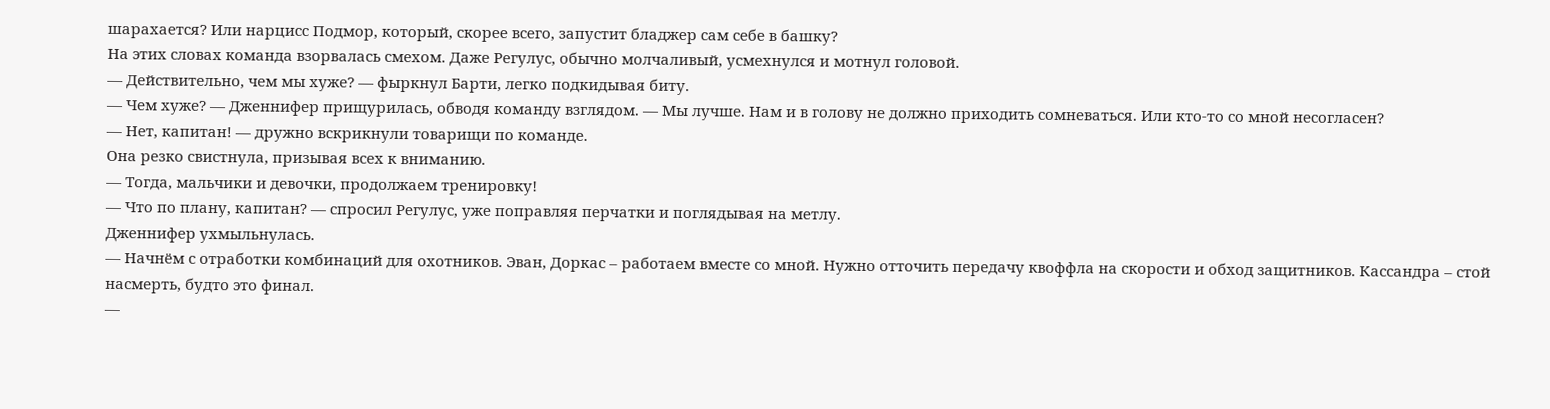шарахается? Или нарцисс Подмор, который, скорее всего, запустит бладжер сам себе в башку?
На этих словах команда взорвалась смехом. Даже Регулус, обычно молчаливый, усмехнулся и мотнул головой.
— Действительно, чем мы хуже? — фыркнул Барти, легко подкидывая биту.
— Чем хуже? — Дженнифер прищурилась, обводя команду взглядом. — Мы лучше. Нам и в голову не должно приходить сомневаться. Или кто-то со мной несогласен?
— Нет, капитан! — дружно вскрикнули товарищи по команде.
Она резко свистнула, призывая всех к вниманию.
— Тогда, мальчики и девочки, продолжаем тренировку!
— Что по плану, капитан? — спросил Регулус, уже поправляя перчатки и поглядывая на метлу.
Дженнифер ухмыльнулась.
— Начнём с отработки комбинаций для охотников. Эван, Доркас – работаем вместе со мной. Нужно отточить передачу квоффла на скорости и обход защитников. Кассандра – стой насмерть, будто это финал.
—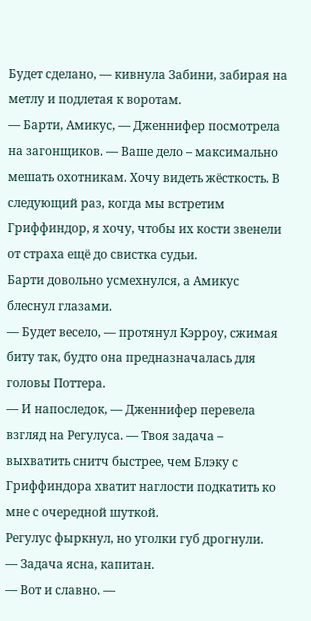Будет сделано, — кивнула Забини, забирая на метлу и подлетая к воротам.
— Барти, Амикус, — Дженнифер посмотрела на загонщиков. — Ваше дело – максимально мешать охотникам. Хочу видеть жёсткость. В следующий раз, когда мы встретим Гриффиндор, я хочу, чтобы их кости звенели от страха ещё до свистка судьи.
Барти довольно усмехнулся, а Амикус блеснул глазами.
— Будет весело, — протянул Кэрроу, сжимая биту так, будто она предназначалась для головы Поттера.
— И напоследок, — Дженнифер перевела взгляд на Регулуса. — Твоя задача – выхватить снитч быстрее, чем Блэку с Гриффиндора хватит наглости подкатить ко мне с очередной шуткой.
Регулус фыркнул, но уголки губ дрогнули.
— Задача ясна, капитан.
— Вот и славно. —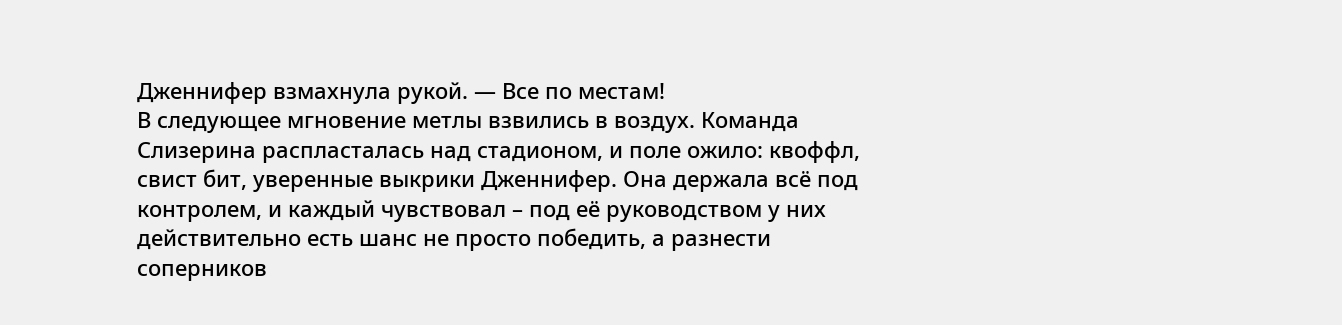Дженнифер взмахнула рукой. — Все по местам!
В следующее мгновение метлы взвились в воздух. Команда Слизерина распласталась над стадионом, и поле ожило: квоффл, свист бит, уверенные выкрики Дженнифер. Она держала всё под контролем, и каждый чувствовал – под её руководством у них действительно есть шанс не просто победить, а разнести соперников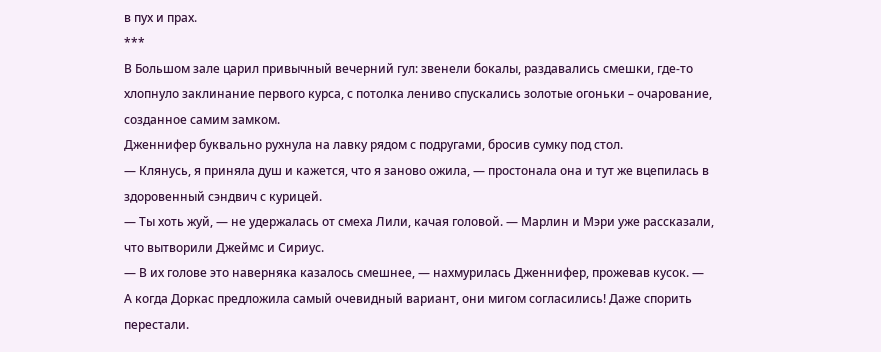в пух и прах.
***
В Большом зале царил привычный вечерний гул: звенели бокалы, раздавались смешки, где-то хлопнуло заклинание первого курса, с потолка лениво спускались золотые огоньки – очарование, созданное самим замком.
Дженнифер буквально рухнула на лавку рядом с подругами, бросив сумку под стол.
— Клянусь, я приняла душ и кажется, что я заново ожила, — простонала она и тут же вцепилась в здоровенный сэндвич с курицей.
— Ты хоть жуй, — не удержалась от смеха Лили, качая головой. — Марлин и Мэри уже рассказали, что вытворили Джеймс и Сириус.
— В их голове это наверняка казалось смешнее, — нахмурилась Дженнифер, прожевав кусок. — А когда Доркас предложила самый очевидный вариант, они мигом согласились! Даже спорить перестали.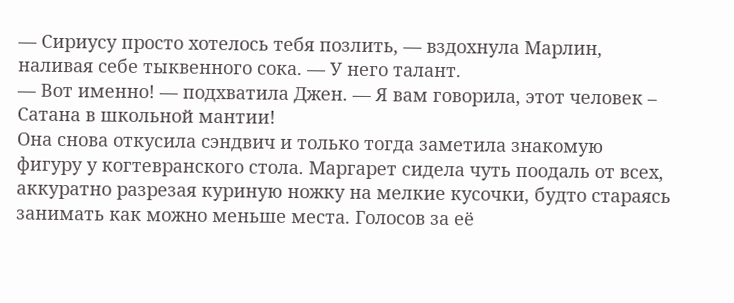— Сириусу просто хотелось тебя позлить, — вздохнула Марлин, наливая себе тыквенного сока. — У него талант.
— Вот именно! — подхватила Джен. — Я вам говорила, этот человек – Сатана в школьной мантии!
Она снова откусила сэндвич и только тогда заметила знакомую фигуру у когтевранского стола. Маргарет сидела чуть поодаль от всех, аккуратно разрезая куриную ножку на мелкие кусочки, будто стараясь занимать как можно меньше места. Голосов за её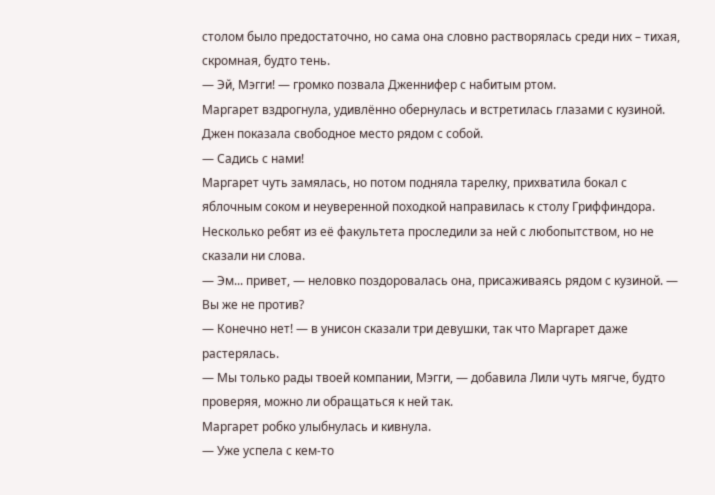столом было предостаточно, но сама она словно растворялась среди них – тихая, скромная, будто тень.
— Эй, Мэгги! — громко позвала Дженнифер с набитым ртом.
Маргарет вздрогнула, удивлённо обернулась и встретилась глазами с кузиной. Джен показала свободное место рядом с собой.
— Садись с нами!
Маргарет чуть замялась, но потом подняла тарелку, прихватила бокал с яблочным соком и неуверенной походкой направилась к столу Гриффиндора. Несколько ребят из её факультета проследили за ней с любопытством, но не сказали ни слова.
— Эм... привет, — неловко поздоровалась она, присаживаясь рядом с кузиной. — Вы же не против?
— Конечно нет! — в унисон сказали три девушки, так что Маргарет даже растерялась.
— Мы только рады твоей компании, Мэгги, — добавила Лили чуть мягче, будто проверяя, можно ли обращаться к ней так.
Маргарет робко улыбнулась и кивнула.
— Уже успела с кем-то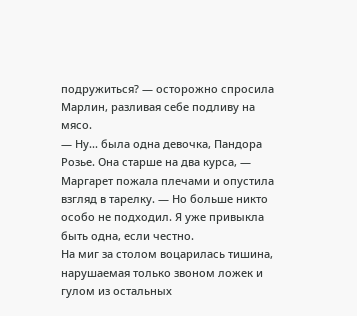подружиться? — осторожно спросила Марлин, разливая себе подливу на мясо.
— Ну... была одна девочка, Пандора Розье. Она старше на два курса, — Маргарет пожала плечами и опустила взгляд в тарелку. — Но больше никто особо не подходил. Я уже привыкла быть одна, если честно.
На миг за столом воцарилась тишина, нарушаемая только звоном ложек и гулом из остальных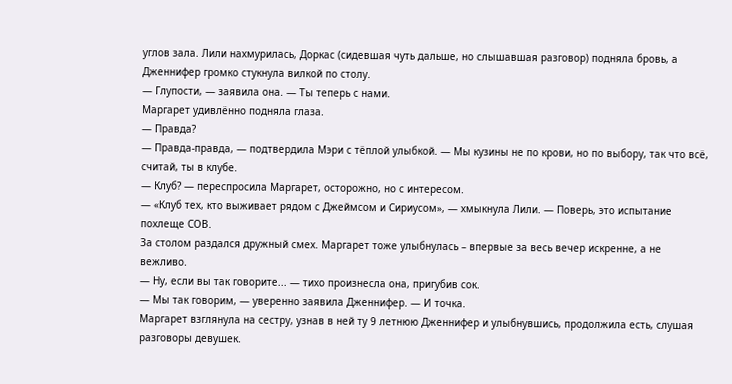углов зала. Лили нахмурилась, Доркас (сидевшая чуть дальше, но слышавшая разговор) подняла бровь, а Дженнифер громко стукнула вилкой по столу.
— Глупости, — заявила она. — Ты теперь с нами.
Маргарет удивлённо подняла глаза.
— Правда?
— Правда-правда, — подтвердила Мэри с тёплой улыбкой. — Мы кузины не по крови, но по выбору, так что всё, считай, ты в клубе.
— Клуб? — переспросила Маргарет, осторожно, но с интересом.
— «Клуб тех, кто выживает рядом с Джеймсом и Сириусом», — хмыкнула Лили. — Поверь, это испытание похлеще СОВ.
За столом раздался дружный смех. Маргарет тоже улыбнулась – впервые за весь вечер искренне, а не вежливо.
— Ну, если вы так говорите... — тихо произнесла она, пригубив сок.
— Мы так говорим, — уверенно заявила Дженнифер. — И точка.
Маргарет взглянула на сестру, узнав в ней ту 9 летнюю Дженнифер и улыбнувшись, продолжила есть, слушая разговоры девушек.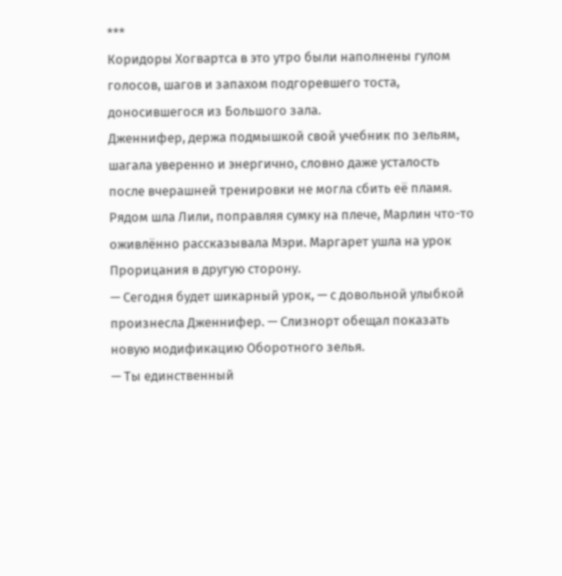***
Коридоры Хогвартса в это утро были наполнены гулом голосов, шагов и запахом подгоревшего тоста, доносившегося из Большого зала.
Дженнифер, держа подмышкой свой учебник по зельям, шагала уверенно и энергично, словно даже усталость после вчерашней тренировки не могла сбить её пламя. Рядом шла Лили, поправляя сумку на плече, Марлин что-то оживлённо рассказывала Мэри. Маргарет ушла на урок Прорицания в другую сторону.
— Сегодня будет шикарный урок, — с довольной улыбкой произнесла Дженнифер. — Слизнорт обещал показать новую модификацию Оборотного зелья.
— Ты единственный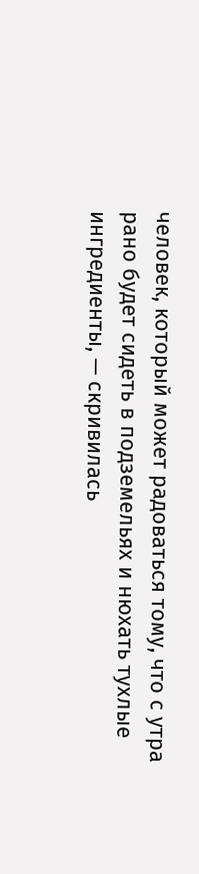человек, который может радоваться тому, что с утра рано будет сидеть в подземельях и нюхать тухлые ингредиенты, — скривилась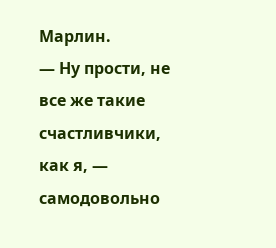Марлин.
— Ну прости, не все же такие счастливчики, как я, — самодовольно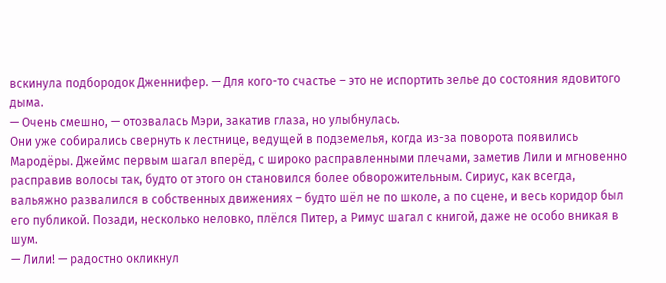вскинула подбородок Дженнифер. — Для кого-то счастье – это не испортить зелье до состояния ядовитого дыма.
— Очень смешно, — отозвалась Мэри, закатив глаза, но улыбнулась.
Они уже собирались свернуть к лестнице, ведущей в подземелья, когда из-за поворота появились Мародёры. Джеймс первым шагал вперёд, с широко расправленными плечами, заметив Лили и мгновенно расправив волосы так, будто от этого он становился более обворожительным. Сириус, как всегда, вальяжно развалился в собственных движениях – будто шёл не по школе, а по сцене, и весь коридор был его публикой. Позади, несколько неловко, плёлся Питер, а Римус шагал с книгой, даже не особо вникая в шум.
— Лили! — радостно окликнул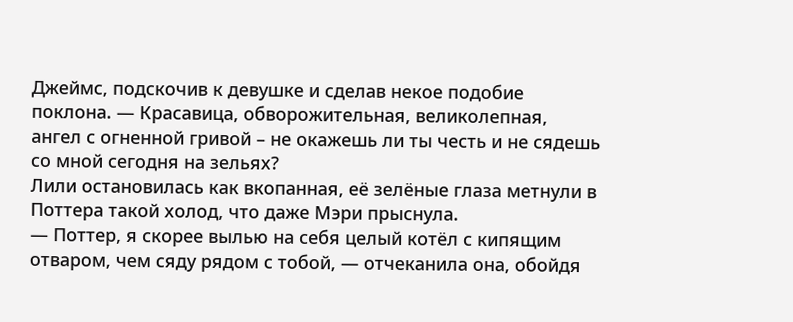Джеймс, подскочив к девушке и сделав некое подобие поклона. — Красавица, обворожительная, великолепная, ангел с огненной гривой – не окажешь ли ты честь и не сядешь со мной сегодня на зельях?
Лили остановилась как вкопанная, её зелёные глаза метнули в Поттера такой холод, что даже Мэри прыснула.
— Поттер, я скорее вылью на себя целый котёл с кипящим отваром, чем сяду рядом с тобой, — отчеканила она, обойдя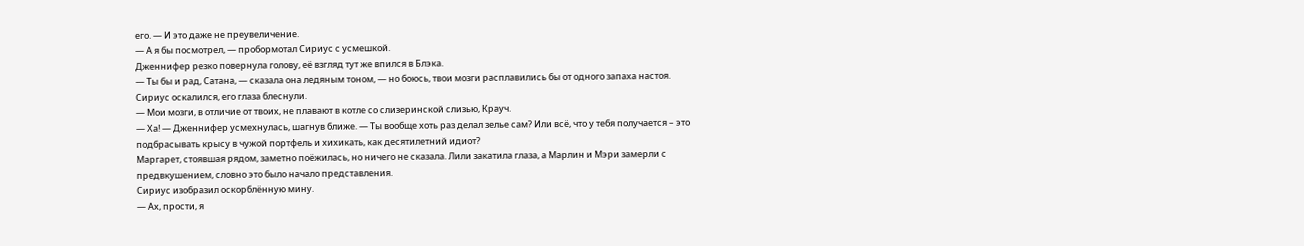его. — И это даже не преувеличение.
— А я бы посмотрел, — пробормотал Сириус с усмешкой.
Дженнифер резко повернула голову, её взгляд тут же впился в Блэка.
— Ты бы и рад, Сатана, — сказала она ледяным тоном, — но боюсь, твои мозги расплавились бы от одного запаха настоя.
Сириус оскалился, его глаза блеснули.
— Мои мозги, в отличие от твоих, не плавают в котле со слизеринской слизью, Крауч.
— Ха! — Дженнифер усмехнулась, шагнув ближе. — Ты вообще хоть раз делал зелье сам? Или всё, что у тебя получается – это подбрасывать крысу в чужой портфель и хихикать, как десятилетний идиот?
Маргарет, стоявшая рядом, заметно поёжилась, но ничего не сказала. Лили закатила глаза, а Марлин и Мэри замерли с предвкушением, словно это было начало представления.
Сириус изобразил оскорблённую мину.
— Ах, прости, я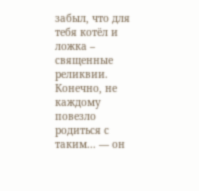забыл, что для тебя котёл и ложка – священные реликвии. Конечно, не каждому повезло родиться с таким... — он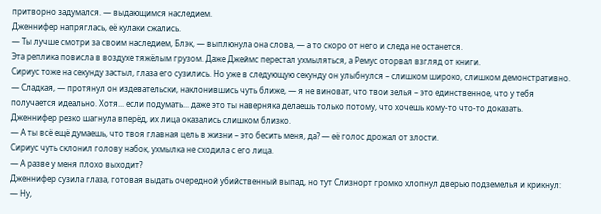притворно задумался. — выдающимся наследием.
Дженнифер напряглась, её кулаки сжались.
— Ты лучше смотри за своим наследием, Блэк, — выплюнула она слова, — а то скоро от него и следа не останется.
Эта реплика повисла в воздухе тяжёлым грузом. Даже Джеймс перестал ухмыляться, а Ремус оторвал взгляд от книги.
Сириус тоже на секунду застыл, глаза его сузились. Но уже в следующую секунду он улыбнулся – слишком широко, слишком демонстративно.
— Сладкая, — протянул он издевательски, наклонившись чуть ближе, — я не виноват, что твои зелья – это единственное, что у тебя получается идеально. Хотя... если подумать... даже это ты наверняка делаешь только потому, что хочешь кому-то что-то доказать.
Дженнифер резко шагнула вперёд, их лица оказались слишком близко.
— А ты всё ещё думаешь, что твоя главная цель в жизни – это бесить меня, да? — её голос дрожал от злости.
Сириус чуть склонил голову набок, ухмылка не сходила с его лица.
— А разве у меня плохо выходит?
Дженнифер сузила глаза, готовая выдать очередной убийственный выпад, но тут Слизнорт громко хлопнул дверью подземелья и крикнул:
— Ну,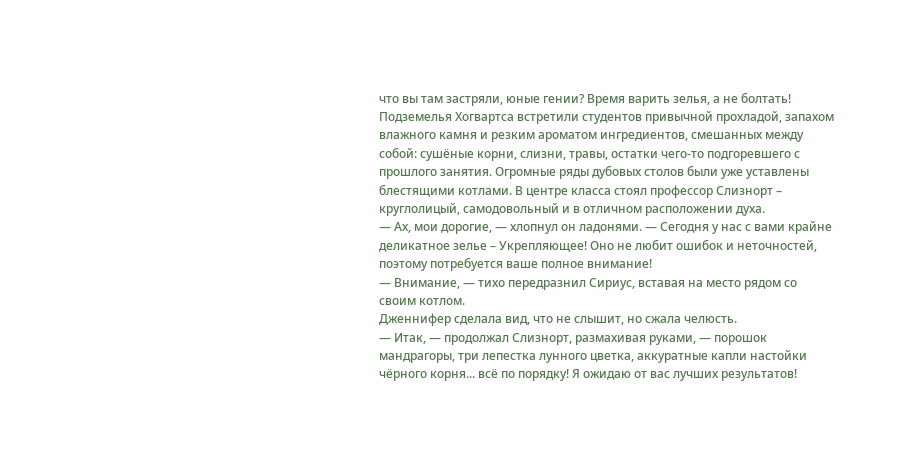что вы там застряли, юные гении? Время варить зелья, а не болтать!
Подземелья Хогвартса встретили студентов привычной прохладой, запахом влажного камня и резким ароматом ингредиентов, смешанных между собой: сушёные корни, слизни, травы, остатки чего-то подгоревшего с прошлого занятия. Огромные ряды дубовых столов были уже уставлены блестящими котлами. В центре класса стоял профессор Слизнорт – круглолицый, самодовольный и в отличном расположении духа.
— Ах, мои дорогие, — хлопнул он ладонями. — Сегодня у нас с вами крайне деликатное зелье – Укрепляющее! Оно не любит ошибок и неточностей, поэтому потребуется ваше полное внимание!
— Внимание, — тихо передразнил Сириус, вставая на место рядом со своим котлом.
Дженнифер сделала вид, что не слышит, но сжала челюсть.
— Итак, — продолжал Слизнорт, размахивая руками, — порошок мандрагоры, три лепестка лунного цветка, аккуратные капли настойки чёрного корня... всё по порядку! Я ожидаю от вас лучших результатов!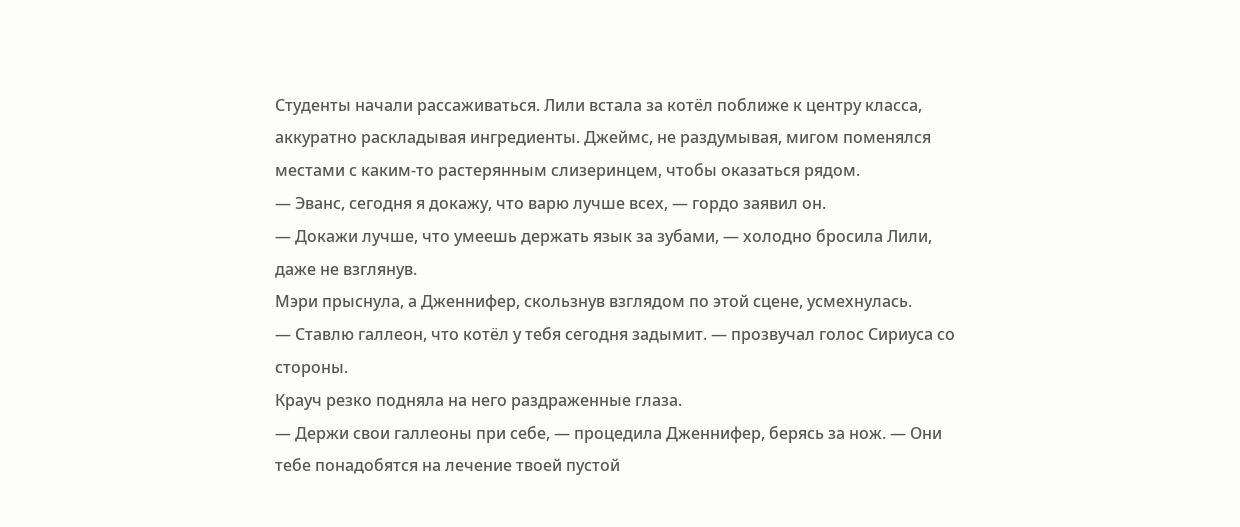Студенты начали рассаживаться. Лили встала за котёл поближе к центру класса, аккуратно раскладывая ингредиенты. Джеймс, не раздумывая, мигом поменялся местами с каким-то растерянным слизеринцем, чтобы оказаться рядом.
— Эванс, сегодня я докажу, что варю лучше всех, — гордо заявил он.
— Докажи лучше, что умеешь держать язык за зубами, — холодно бросила Лили, даже не взглянув.
Мэри прыснула, а Дженнифер, скользнув взглядом по этой сцене, усмехнулась.
— Ставлю галлеон, что котёл у тебя сегодня задымит. — прозвучал голос Сириуса со стороны.
Крауч резко подняла на него раздраженные глаза.
— Держи свои галлеоны при себе, — процедила Дженнифер, берясь за нож. — Они тебе понадобятся на лечение твоей пустой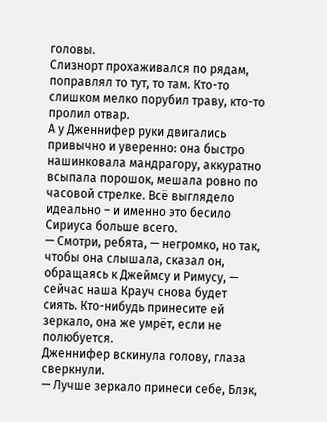головы.
Слизнорт прохаживался по рядам, поправлял то тут, то там. Кто-то слишком мелко порубил траву, кто-то пролил отвар.
А у Дженнифер руки двигались привычно и уверенно: она быстро нашинковала мандрагору, аккуратно всыпала порошок, мешала ровно по часовой стрелке. Всё выглядело идеально – и именно это бесило Сириуса больше всего.
— Смотри, ребята, — негромко, но так, чтобы она слышала, сказал он, обращаясь к Джеймсу и Римусу, — сейчас наша Крауч снова будет сиять. Кто-нибудь принесите ей зеркало, она же умрёт, если не полюбуется.
Дженнифер вскинула голову, глаза сверкнули.
— Лучше зеркало принеси себе, Блэк,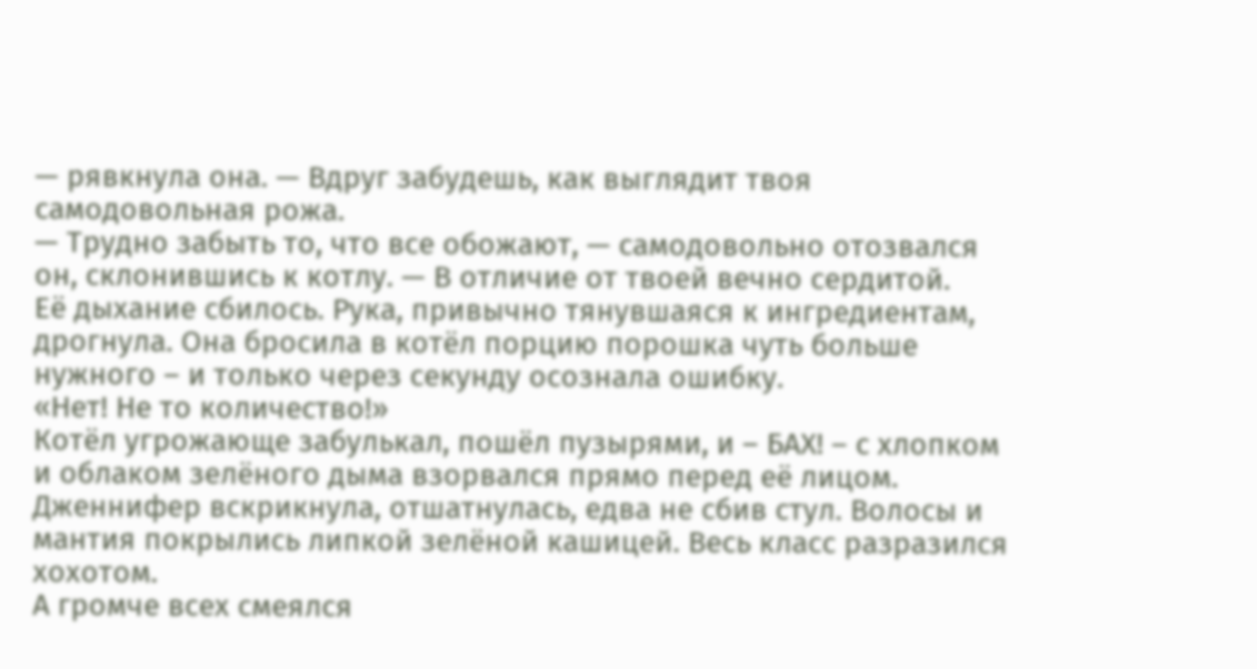— рявкнула она. — Вдруг забудешь, как выглядит твоя самодовольная рожа.
— Трудно забыть то, что все обожают, — самодовольно отозвался он, склонившись к котлу. — В отличие от твоей вечно сердитой.
Её дыхание сбилось. Рука, привычно тянувшаяся к ингредиентам, дрогнула. Она бросила в котёл порцию порошка чуть больше нужного – и только через секунду осознала ошибку.
«Нет! Не то количество!»
Котёл угрожающе забулькал, пошёл пузырями, и – БАХ! – с хлопком и облаком зелёного дыма взорвался прямо перед её лицом.
Дженнифер вскрикнула, отшатнулась, едва не сбив стул. Волосы и мантия покрылись липкой зелёной кашицей. Весь класс разразился хохотом.
А громче всех смеялся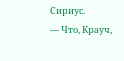Сириус.
— Что, Крауч,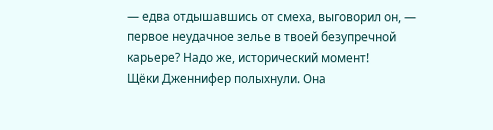— едва отдышавшись от смеха, выговорил он, — первое неудачное зелье в твоей безупречной карьере? Надо же, исторический момент!
Щёки Дженнифер полыхнули. Она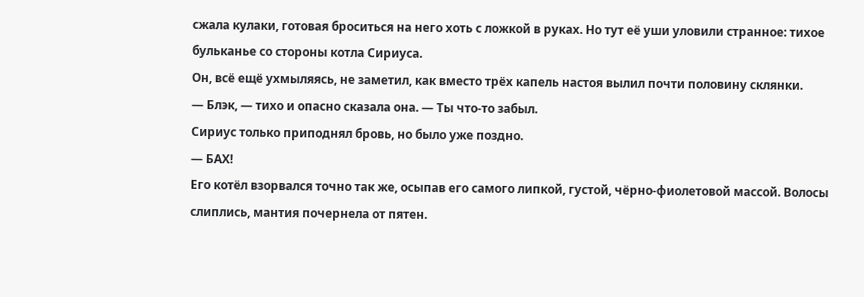сжала кулаки, готовая броситься на него хоть с ложкой в руках. Но тут её уши уловили странное: тихое бульканье со стороны котла Сириуса.
Он, всё ещё ухмыляясь, не заметил, как вместо трёх капель настоя вылил почти половину склянки.
— Блэк, — тихо и опасно сказала она. — Ты что-то забыл.
Сириус только приподнял бровь, но было уже поздно.
— БАХ!
Его котёл взорвался точно так же, осыпав его самого липкой, густой, чёрно-фиолетовой массой. Волосы слиплись, мантия почернела от пятен.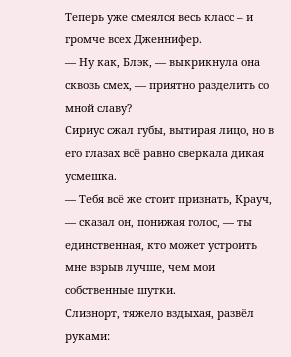Теперь уже смеялся весь класс – и громче всех Дженнифер.
— Ну как, Блэк, — выкрикнула она сквозь смех, — приятно разделить со мной славу?
Сириус сжал губы, вытирая лицо, но в его глазах всё равно сверкала дикая усмешка.
— Тебя всё же стоит признать, Крауч, — сказал он, понижая голос, — ты единственная, кто может устроить мне взрыв лучше, чем мои собственные шутки.
Слизнорт, тяжело вздыхая, развёл руками: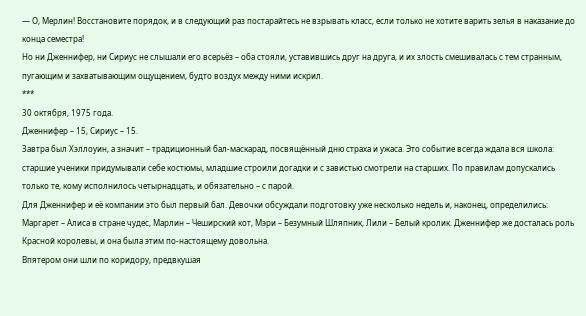— О, Мерлин! Восстановите порядок, и в следующий раз постарайтесь не взрывать класс, если только не хотите варить зелья в наказание до конца семестра!
Но ни Дженнифер, ни Сириус не слышали его всерьёз – оба стояли, уставившись друг на друга, и их злость смешивалась с тем странным, пугающим и захватывающим ощущением, будто воздух между ними искрил.
***
30 октября, 1975 года.
Дженнифер – 15, Сириус – 15.
Завтра был Хэллоуин, а значит – традиционный бал-маскарад, посвящённый дню страха и ужаса. Это событие всегда ждала вся школа: старшие ученики придумывали себе костюмы, младшие строили догадки и с завистью смотрели на старших. По правилам допускались только те, кому исполнилось четырнадцать, и обязательно – с парой.
Для Дженнифер и её компании это был первый бал. Девочки обсуждали подготовку уже несколько недель и, наконец, определились: Маргарет – Алиса в стране чудес, Марлин – Чеширский кот, Мэри – Безумный Шляпник, Лили – Белый кролик. Дженнифер же досталась роль Красной королевы, и она была этим по-настоящему довольна.
Впятером они шли по коридору, предвкушая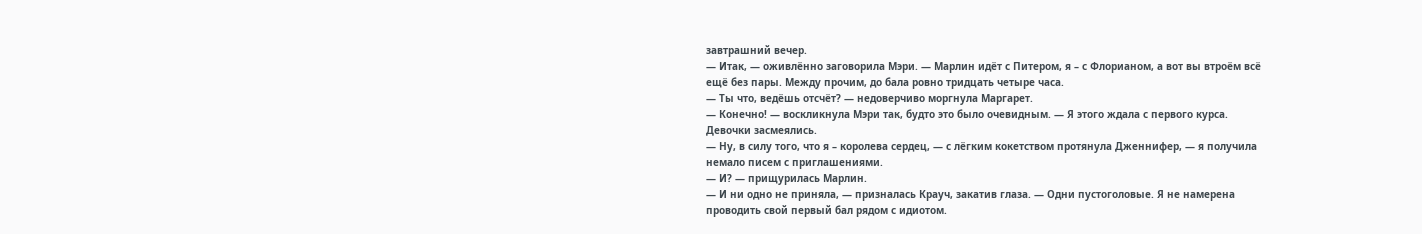завтрашний вечер.
— Итак, — оживлённо заговорила Мэри. — Марлин идёт с Питером, я – с Флорианом, а вот вы втроём всё ещё без пары. Между прочим, до бала ровно тридцать четыре часа.
— Ты что, ведёшь отсчёт? — недоверчиво моргнула Маргарет.
— Конечно! — воскликнула Мэри так, будто это было очевидным. — Я этого ждала с первого курса.
Девочки засмеялись.
— Ну, в силу того, что я – королева сердец, — с лёгким кокетством протянула Дженнифер, — я получила немало писем с приглашениями.
— И? — прищурилась Марлин.
— И ни одно не приняла, — призналась Крауч, закатив глаза. — Одни пустоголовые. Я не намерена проводить свой первый бал рядом с идиотом.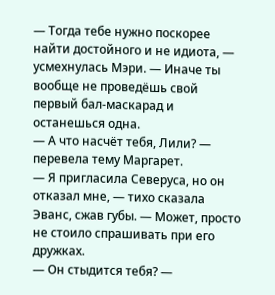— Тогда тебе нужно поскорее найти достойного и не идиота, — усмехнулась Мэри. — Иначе ты вообще не проведёшь свой первый бал-маскарад и останешься одна.
— А что насчёт тебя, Лили? — перевела тему Маргарет.
— Я пригласила Северуса, но он отказал мне, — тихо сказала Эванс, сжав губы. — Может, просто не стоило спрашивать при его дружках.
— Он стыдится тебя? —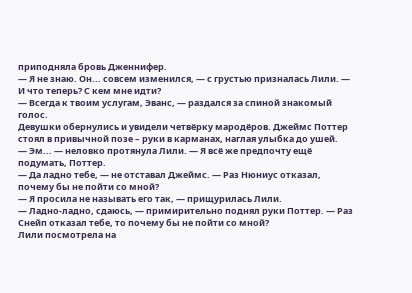приподняла бровь Дженнифер.
— Я не знаю. Он... совсем изменился, — с грустью призналась Лили. — И что теперь? С кем мне идти?
— Всегда к твоим услугам, Эванс, — раздался за спиной знакомый голос.
Девушки обернулись и увидели четвёрку мародёров. Джеймс Поттер стоял в привычной позе – руки в карманах, наглая улыбка до ушей.
— Эм... — неловко протянула Лили. — Я всё же предпочту ещё подумать, Поттер.
— Да ладно тебе, — не отставал Джеймс. — Раз Нюниус отказал, почему бы не пойти со мной?
— Я просила не называть его так, — прищурилась Лили.
— Ладно-ладно, сдаюсь, — примирительно поднял руки Поттер. — Раз Снейп отказал тебе, то почему бы не пойти со мной?
Лили посмотрела на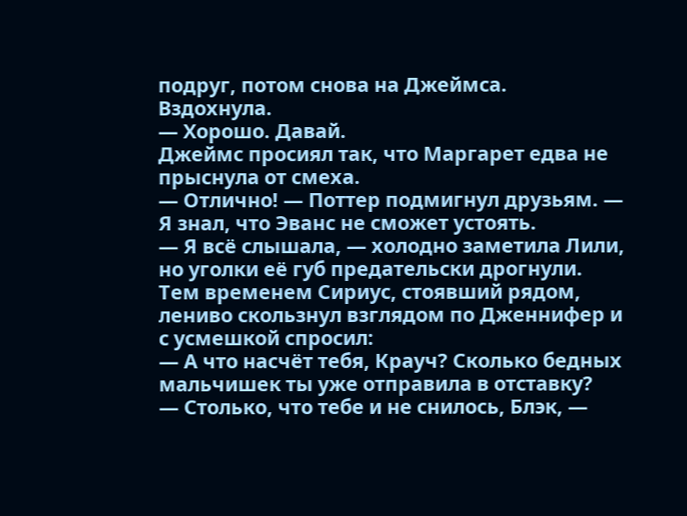подруг, потом снова на Джеймса. Вздохнула.
— Хорошо. Давай.
Джеймс просиял так, что Маргарет едва не прыснула от смеха.
— Отлично! — Поттер подмигнул друзьям. — Я знал, что Эванс не сможет устоять.
— Я всё слышала, — холодно заметила Лили, но уголки её губ предательски дрогнули.
Тем временем Сириус, стоявший рядом, лениво скользнул взглядом по Дженнифер и с усмешкой спросил:
— А что насчёт тебя, Крауч? Сколько бедных мальчишек ты уже отправила в отставку?
— Столько, что тебе и не снилось, Блэк, —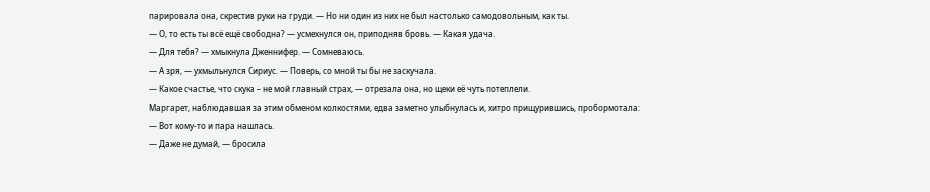парировала она, скрестив руки на груди. — Но ни один из них не был настолько самодовольным, как ты.
— О, то есть ты всё ещё свободна? — усмехнулся он, приподняв бровь. — Какая удача.
— Для тебя? — хмыкнула Дженнифер. — Сомневаюсь.
— А зря, — ухмыльнулся Сириус. — Поверь, со мной ты бы не заскучала.
— Какое счастье, что скука – не мой главный страх, — отрезала она, но щеки её чуть потеплели.
Маргарет, наблюдавшая за этим обменом колкостями, едва заметно улыбнулась и, хитро прищурившись, пробормотала:
— Вот кому-то и пара нашлась.
— Даже не думай, — бросила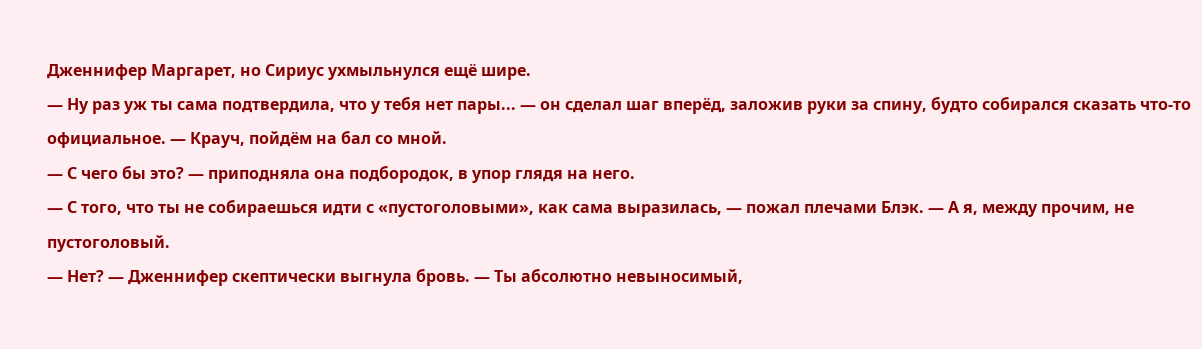Дженнифер Маргарет, но Сириус ухмыльнулся ещё шире.
— Ну раз уж ты сама подтвердила, что у тебя нет пары... — он сделал шаг вперёд, заложив руки за спину, будто собирался сказать что-то официальное. — Крауч, пойдём на бал со мной.
— С чего бы это? — приподняла она подбородок, в упор глядя на него.
— С того, что ты не собираешься идти с «пустоголовыми», как сама выразилась, — пожал плечами Блэк. — А я, между прочим, не пустоголовый.
— Нет? — Дженнифер скептически выгнула бровь. — Ты абсолютно невыносимый,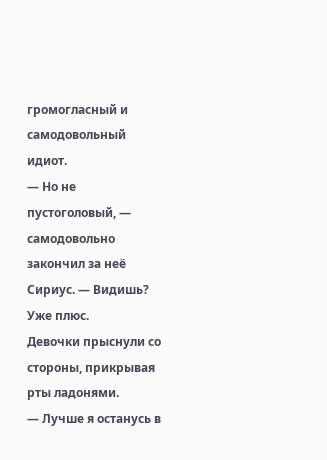громогласный и самодовольный идиот.
— Но не пустоголовый, — самодовольно закончил за неё Сириус. — Видишь? Уже плюс.
Девочки прыснули со стороны, прикрывая рты ладонями.
— Лучше я останусь в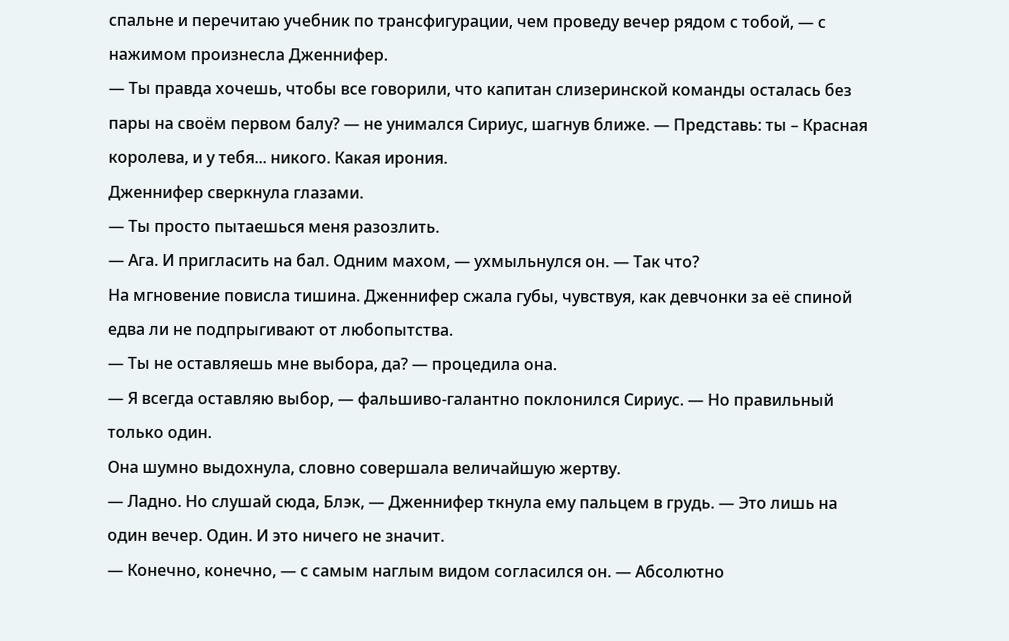спальне и перечитаю учебник по трансфигурации, чем проведу вечер рядом с тобой, — с нажимом произнесла Дженнифер.
— Ты правда хочешь, чтобы все говорили, что капитан слизеринской команды осталась без пары на своём первом балу? — не унимался Сириус, шагнув ближе. — Представь: ты – Красная королева, и у тебя... никого. Какая ирония.
Дженнифер сверкнула глазами.
— Ты просто пытаешься меня разозлить.
— Ага. И пригласить на бал. Одним махом, — ухмыльнулся он. — Так что?
На мгновение повисла тишина. Дженнифер сжала губы, чувствуя, как девчонки за её спиной едва ли не подпрыгивают от любопытства.
— Ты не оставляешь мне выбора, да? — процедила она.
— Я всегда оставляю выбор, — фальшиво-галантно поклонился Сириус. — Но правильный только один.
Она шумно выдохнула, словно совершала величайшую жертву.
— Ладно. Но слушай сюда, Блэк, — Дженнифер ткнула ему пальцем в грудь. — Это лишь на один вечер. Один. И это ничего не значит.
— Конечно, конечно, — с самым наглым видом согласился он. — Абсолютно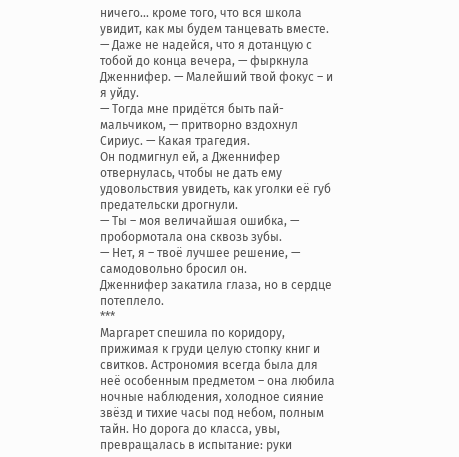ничего... кроме того, что вся школа увидит, как мы будем танцевать вместе.
— Даже не надейся, что я дотанцую с тобой до конца вечера, — фыркнула Дженнифер. — Малейший твой фокус – и я уйду.
— Тогда мне придётся быть пай-мальчиком, — притворно вздохнул Сириус. — Какая трагедия.
Он подмигнул ей, а Дженнифер отвернулась, чтобы не дать ему удовольствия увидеть, как уголки её губ предательски дрогнули.
— Ты – моя величайшая ошибка, — пробормотала она сквозь зубы.
— Нет, я – твоё лучшее решение, — самодовольно бросил он.
Дженнифер закатила глаза, но в сердце потеплело.
***
Маргарет спешила по коридору, прижимая к груди целую стопку книг и свитков. Астрономия всегда была для неё особенным предметом – она любила ночные наблюдения, холодное сияние звёзд и тихие часы под небом, полным тайн. Но дорога до класса, увы, превращалась в испытание: руки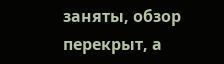заняты, обзор перекрыт, а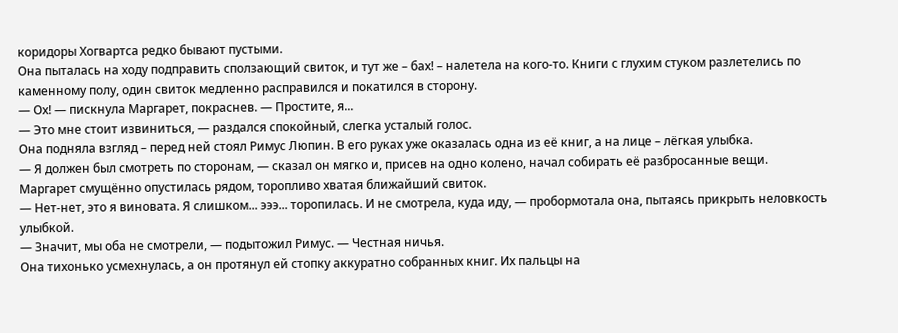коридоры Хогвартса редко бывают пустыми.
Она пыталась на ходу подправить сползающий свиток, и тут же – бах! – налетела на кого-то. Книги с глухим стуком разлетелись по каменному полу, один свиток медленно расправился и покатился в сторону.
— Ох! — пискнула Маргарет, покраснев. — Простите, я...
— Это мне стоит извиниться, — раздался спокойный, слегка усталый голос.
Она подняла взгляд – перед ней стоял Римус Люпин. В его руках уже оказалась одна из её книг, а на лице – лёгкая улыбка.
— Я должен был смотреть по сторонам, — сказал он мягко и, присев на одно колено, начал собирать её разбросанные вещи.
Маргарет смущённо опустилась рядом, торопливо хватая ближайший свиток.
— Нет-нет, это я виновата. Я слишком... эээ... торопилась. И не смотрела, куда иду, — пробормотала она, пытаясь прикрыть неловкость улыбкой.
— Значит, мы оба не смотрели, — подытожил Римус. — Честная ничья.
Она тихонько усмехнулась, а он протянул ей стопку аккуратно собранных книг. Их пальцы на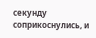секунду соприкоснулись, и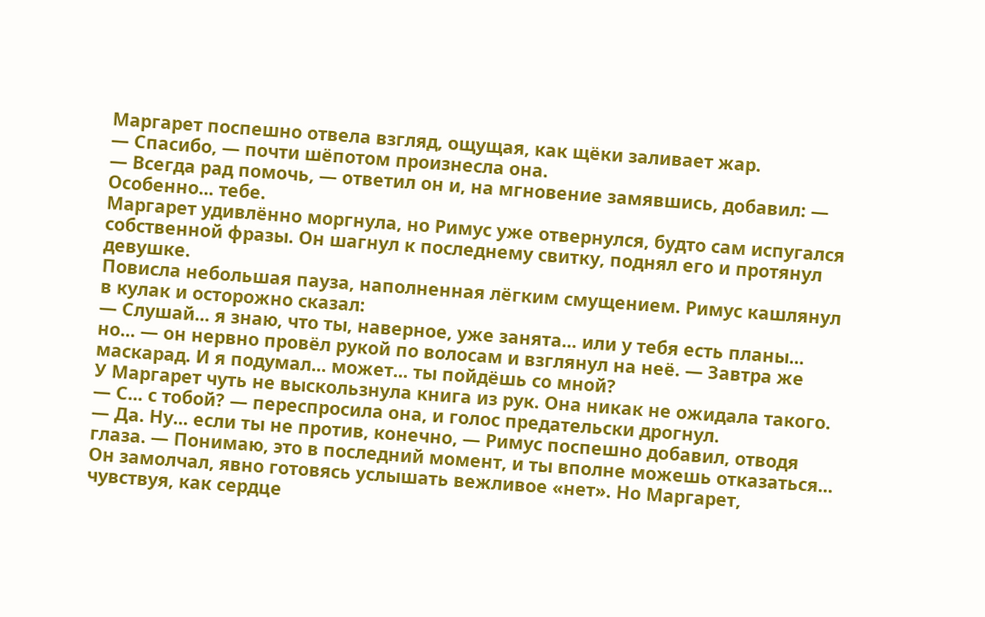Маргарет поспешно отвела взгляд, ощущая, как щёки заливает жар.
— Спасибо, — почти шёпотом произнесла она.
— Всегда рад помочь, — ответил он и, на мгновение замявшись, добавил: — Особенно... тебе.
Маргарет удивлённо моргнула, но Римус уже отвернулся, будто сам испугался собственной фразы. Он шагнул к последнему свитку, поднял его и протянул девушке.
Повисла небольшая пауза, наполненная лёгким смущением. Римус кашлянул в кулак и осторожно сказал:
— Слушай... я знаю, что ты, наверное, уже занята... или у тебя есть планы... но... — он нервно провёл рукой по волосам и взглянул на неё. — Завтра же маскарад. И я подумал... может... ты пойдёшь со мной?
У Маргарет чуть не выскользнула книга из рук. Она никак не ожидала такого.
— С... с тобой? — переспросила она, и голос предательски дрогнул.
— Да. Ну... если ты не против, конечно, — Римус поспешно добавил, отводя глаза. — Понимаю, это в последний момент, и ты вполне можешь отказаться...
Он замолчал, явно готовясь услышать вежливое «нет». Но Маргарет, чувствуя, как сердце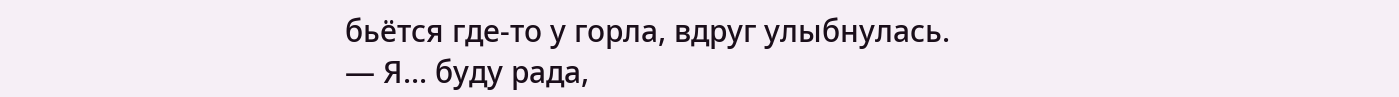бьётся где-то у горла, вдруг улыбнулась.
— Я... буду рада,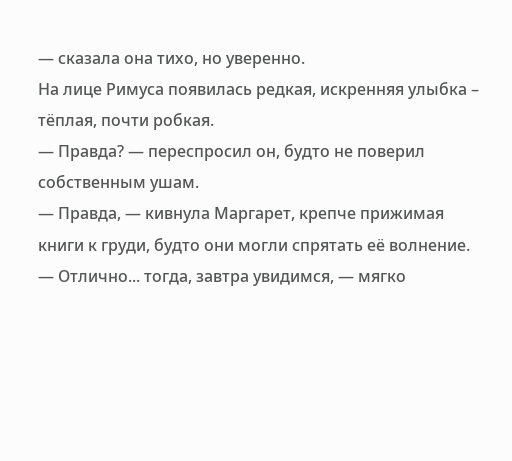— сказала она тихо, но уверенно.
На лице Римуса появилась редкая, искренняя улыбка – тёплая, почти робкая.
— Правда? — переспросил он, будто не поверил собственным ушам.
— Правда, — кивнула Маргарет, крепче прижимая книги к груди, будто они могли спрятать её волнение.
— Отлично... тогда, завтра увидимся, — мягко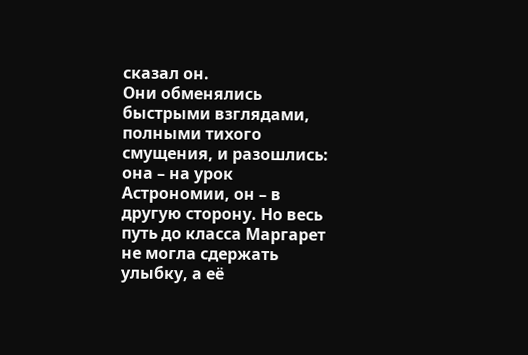сказал он.
Они обменялись быстрыми взглядами, полными тихого смущения, и разошлись: она – на урок Астрономии, он – в другую сторону. Но весь путь до класса Маргарет не могла сдержать улыбку, а её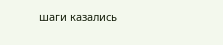шаги казались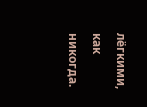лёгкими, как никогда.